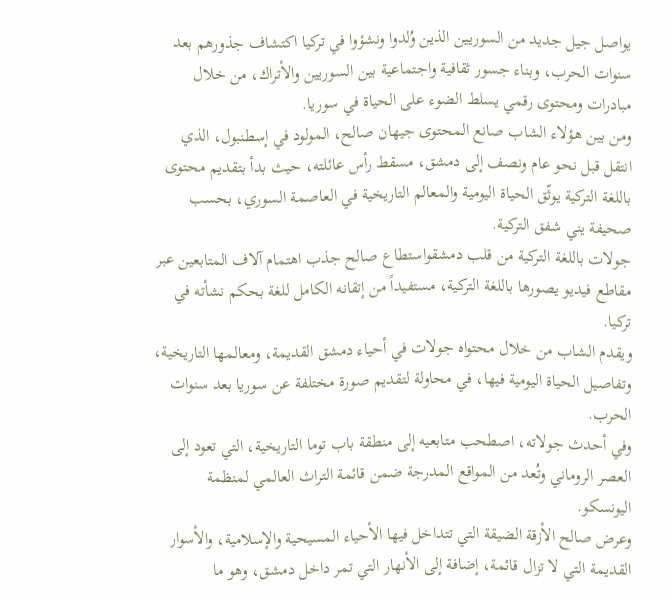يواصل جيل جديد من السوريين الذين وُلدوا ونشؤوا في تركيا اكتشاف جذورهم بعد سنوات الحرب، وبناء جسور ثقافية واجتماعية بين السوريين والأتراك، من خلال مبادرات ومحتوى رقمي يسلط الضوء على الحياة في سوريا.
ومن بين هؤلاء الشاب صانع المحتوى جيهان صالح، المولود في إسطنبول، الذي انتقل قبل نحو عام ونصف إلى دمشق، مسقط رأس عائلته، حيث بدأ بتقديم محتوى باللغة التركية يوثّق الحياة اليومية والمعالم التاريخية في العاصمة السوري، بحسب صحيفة يني شفق التركية.
جولات باللغة التركية من قلب دمشقواستطاع صالح جذب اهتمام آلاف المتابعين عبر مقاطع فيديو يصورها باللغة التركية، مستفيداً من إتقانه الكامل للغة بحكم نشأته في تركيا.
ويقدم الشاب من خلال محتواه جولات في أحياء دمشق القديمة، ومعالمها التاريخية، وتفاصيل الحياة اليومية فيها، في محاولة لتقديم صورة مختلفة عن سوريا بعد سنوات الحرب.
وفي أحدث جولاته، اصطحب متابعيه إلى منطقة باب توما التاريخية، التي تعود إلى العصر الروماني وتُعد من المواقع المدرجة ضمن قائمة التراث العالمي لمنظمة اليونسكو.
وعرض صالح الأزقة الضيقة التي تتداخل فيها الأحياء المسيحية والإسلامية، والأسوار القديمة التي لا تزال قائمة، إضافة إلى الأنهار التي تمر داخل دمشق، وهو ما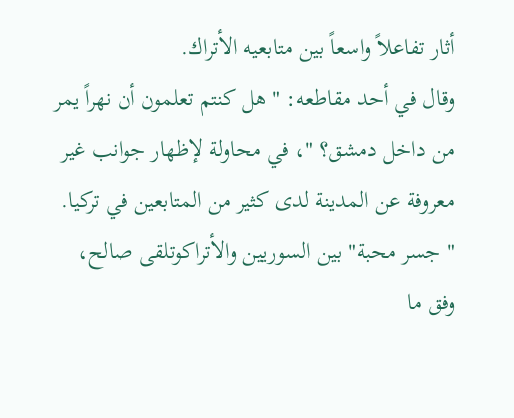أثار تفاعلاً واسعاً بين متابعيه الأتراك.
وقال في أحد مقاطعه: " هل كنتم تعلمون أن نهراً يمر من داخل دمشق؟ "، في محاولة لإظهار جوانب غير معروفة عن المدينة لدى كثير من المتابعين في تركيا.
" جسر محبة" بين السوريين والأتراكوتلقى صالح، وفق ما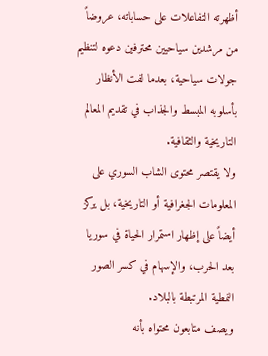أظهرته التفاعلات على حساباته، عروضاً من مرشدين سياحيين محترفين دعوه لتنظيم جولات سياحية، بعدما لفت الأنظار بأسلوبه المبسط والجذاب في تقديم المعالم التاريخية والثقافية.
ولا يقتصر محتوى الشاب السوري على المعلومات الجغرافية أو التاريخية، بل يركز أيضاً على إظهار استمرار الحياة في سوريا بعد الحرب، والإسهام في كسر الصور النمطية المرتبطة بالبلاد.
ويصف متابعون محتواه بأنه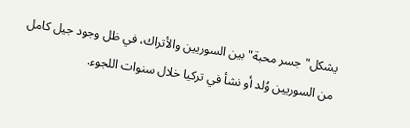يشكل" جسر محبة" بين السوريين والأتراك، في ظل وجود جيل كامل من السوريين وُلد أو نشأ في تركيا خلال سنوات اللجوء.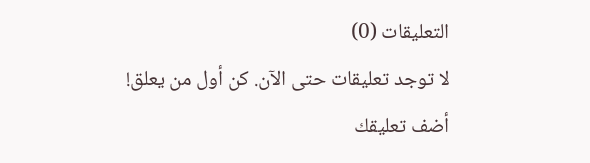التعليقات (0)
لا توجد تعليقات حتى الآن. كن أول من يعلق!
أضف تعليقك